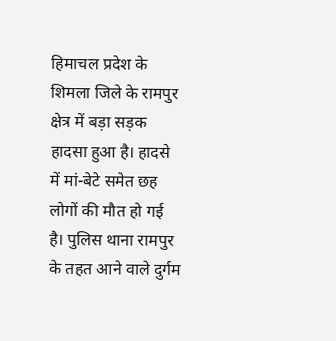हिमाचल प्रदेश के शिमला जिले के रामपुर क्षेत्र में बड़ा सड़क हादसा हुआ है। हादसे में मां-बेटे समेत छह लोगों की मौत हो गई है। पुलिस थाना रामपुर के तहत आने वाले दुर्गम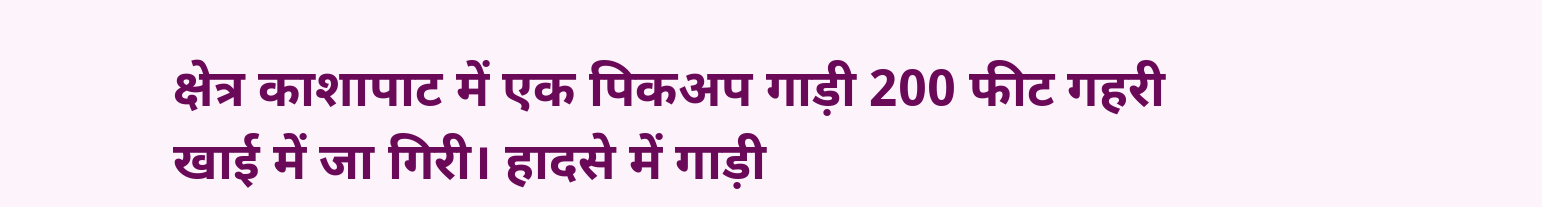क्षेत्र काशापाट में एक पिकअप गाड़ी 200 फीट गहरी खाई में जा गिरी। हादसे में गाड़ी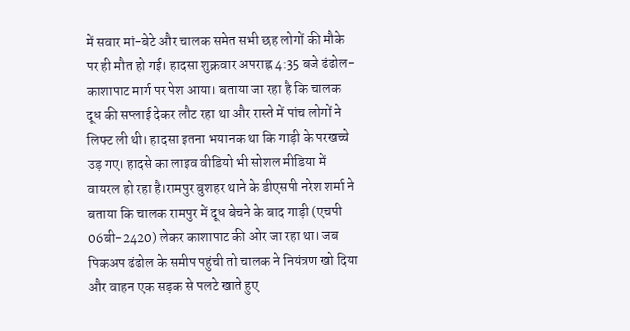में सवार मां-बेटे और चालक समेत सभी छह लोगों की मौके पर ही मौत हो गई। हादसा शुक्रवार अपराह्न 4:35 बजे ढंढोल-काशापाट मार्ग पर पेश आया। बताया जा रहा है कि चालक दूध की सप्लाई देकर लौट रहा था और रास्ते में पांच लोगों ने लिफ्ट ली थी। हादसा इतना भयानक था कि गाड़ी के परखच्चे उड़ गए। हादसे का लाइव वीडियो भी सोशल मीडिया में वायरल हो रहा है।रामपुर बुशहर थाने के डीएसपी नरेश शर्मा ने बताया कि चालक रामपुर में दूध बेचने के बाद गाड़ी (एचपी 06बी-2420) लेकर काशापाट की ओर जा रहा था। जब पिकअप ढंढोल के समीप पहुंची तो चालक ने नियंत्रण खो दिया और वाहन एक सड़क से पलटे खाते हुए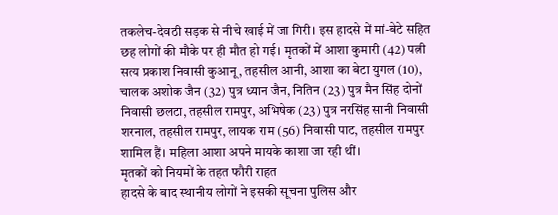तकलेच-देवठी सड़क से नीचे खाई में जा गिरी। इस हादसे में मां-बेटे सहित छह लोगों की मौके पर ही मौत हो गई। मृतकों में आशा कुमारी (42) पत्नी सत्य प्रकाश निवासी कुआनू, तहसील आनी, आशा का बेटा युगल (10), चालक अशोक जैन (32) पुत्र ध्यान जैन, नितिन (23) पुत्र मैन सिंह दोनों निवासी छलटा, तहसील रामपुर, अभिषेक (23) पुत्र नरसिंह सानी निवासी शरनाल, तहसील रामपुर, लायक राम (56) निवासी पाट, तहसील रामपुर शामिल हैं। महिला आशा अपने मायके काशा जा रही थीं।
मृतकों को नियमों के तहत फौरी राहत
हादसे के बाद स्थानीय लोगों ने इसकी सूचना पुलिस और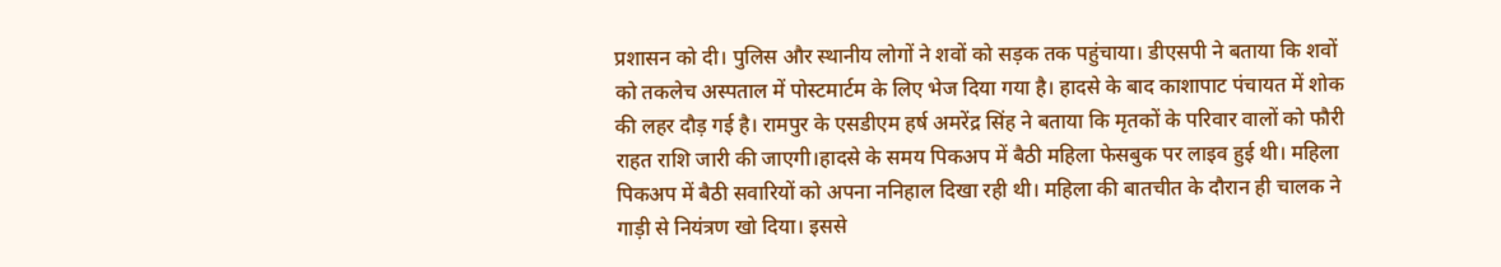प्रशासन को दी। पुलिस और स्थानीय लोगों ने शवों को सड़क तक पहुंचाया। डीएसपी ने बताया कि शवों को तकलेच अस्पताल में पोस्टमार्टम के लिए भेज दिया गया है। हादसे के बाद काशापाट पंचायत में शोक की लहर दौड़ गई है। रामपुर के एसडीएम हर्ष अमरेंद्र सिंह ने बताया कि मृतकों के परिवार वालों को फौरी राहत राशि जारी की जाएगी।हादसे के समय पिकअप में बैठी महिला फेसबुक पर लाइव हुई थी। महिला पिकअप में बैठी सवारियों को अपना ननिहाल दिखा रही थी। महिला की बातचीत के दौरान ही चालक ने गाड़ी से नियंत्रण खो दिया। इससे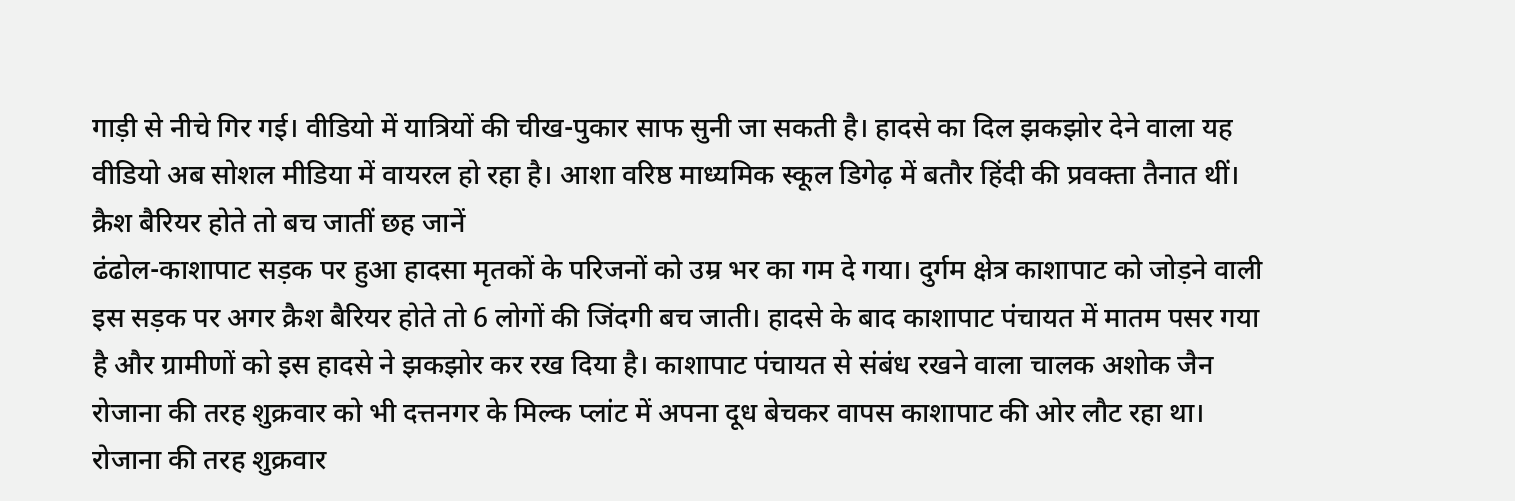गाड़ी से नीचे गिर गई। वीडियो में यात्रियों की चीख-पुकार साफ सुनी जा सकती है। हादसे का दिल झकझोर देने वाला यह वीडियो अब सोशल मीडिया में वायरल हो रहा है। आशा वरिष्ठ माध्यमिक स्कूल डिगेढ़ में बतौर हिंदी की प्रवक्ता तैनात थीं।
क्रैश बैरियर होते तो बच जातीं छह जानें
ढंढोल-काशापाट सड़क पर हुआ हादसा मृतकों के परिजनों को उम्र भर का गम दे गया। दुर्गम क्षेत्र काशापाट को जोड़ने वाली इस सड़क पर अगर क्रैश बैरियर होते तो 6 लोगों की जिंदगी बच जाती। हादसे के बाद काशापाट पंचायत में मातम पसर गया है और ग्रामीणों को इस हादसे ने झकझोर कर रख दिया है। काशापाट पंचायत से संबंध रखने वाला चालक अशोक जैन रोजाना की तरह शुक्रवार को भी दत्तनगर के मिल्क प्लांट में अपना दूध बेचकर वापस काशापाट की ओर लौट रहा था। रोजाना की तरह शुक्रवार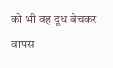को भी वह दूध बेचकर वापस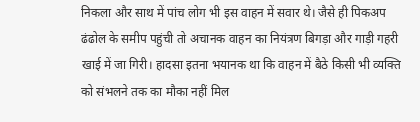निकला और साथ में पांच लोग भी इस वाहन में सवार थे। जैसे ही पिकअप ढंढोल के समीप पहुंची तो अचानक वाहन का नियंत्रण बिगड़ा और गाड़ी गहरी खाई में जा गिरी। हादसा इतना भयानक था कि वाहन में बैठे किसी भी व्यक्ति को संभलने तक का मौका नहीं मिल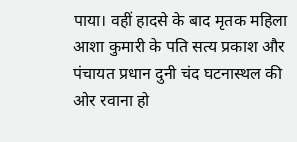पाया। वहीं हादसे के बाद मृतक महिला आशा कुमारी के पति सत्य प्रकाश और पंचायत प्रधान दुनी चंद घटनास्थल की ओर रवाना हो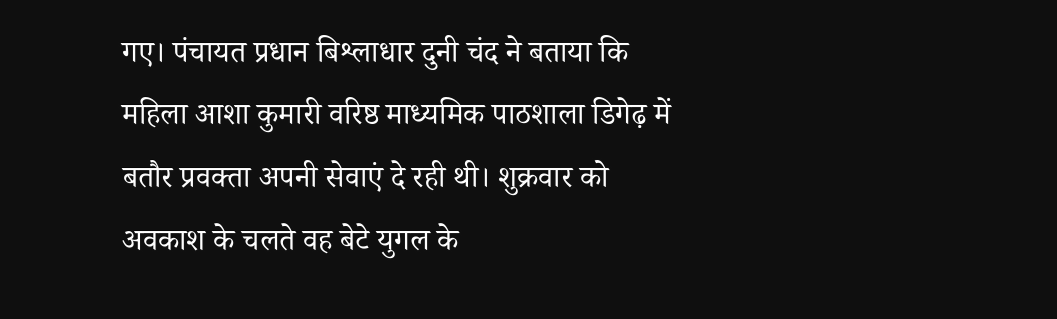गए। पंचायत प्रधान बिश्लाधार दुनी चंद ने बताया कि महिला आशा कुमारी वरिष्ठ माध्यमिक पाठशाला डिगेढ़ में बतौर प्रवक्ता अपनी सेवाएं दे रही थी। शुक्रवार को अवकाश के चलते वह बेटे युगल के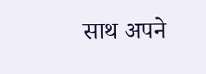साथ अपने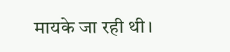मायके जा रही थी।